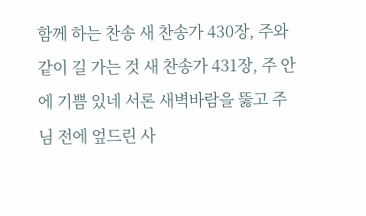함께 하는 찬송 새 찬송가 430장, 주와 같이 길 가는 것 새 찬송가 431장, 주 안에 기쁨 있네 서론 새벽바람을 뚫고 주님 전에 엎드린 사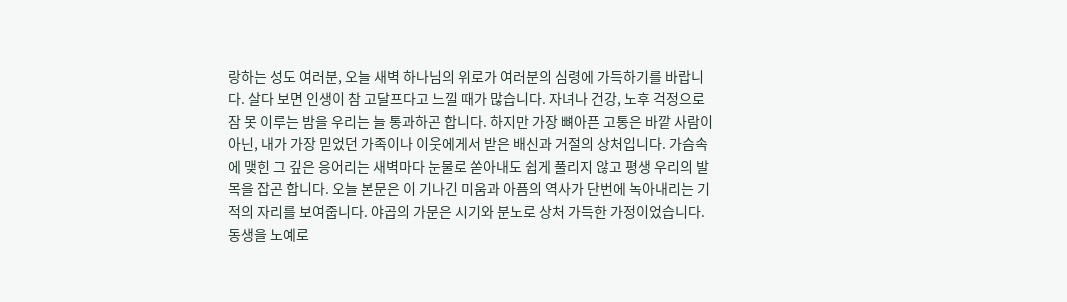랑하는 성도 여러분, 오늘 새벽 하나님의 위로가 여러분의 심령에 가득하기를 바랍니다. 살다 보면 인생이 참 고달프다고 느낄 때가 많습니다. 자녀나 건강, 노후 걱정으로 잠 못 이루는 밤을 우리는 늘 통과하곤 합니다. 하지만 가장 뼈아픈 고통은 바깥 사람이 아닌, 내가 가장 믿었던 가족이나 이웃에게서 받은 배신과 거절의 상처입니다. 가슴속에 맺힌 그 깊은 응어리는 새벽마다 눈물로 쏟아내도 쉽게 풀리지 않고 평생 우리의 발목을 잡곤 합니다. 오늘 본문은 이 기나긴 미움과 아픔의 역사가 단번에 녹아내리는 기적의 자리를 보여줍니다. 야곱의 가문은 시기와 분노로 상처 가득한 가정이었습니다. 동생을 노예로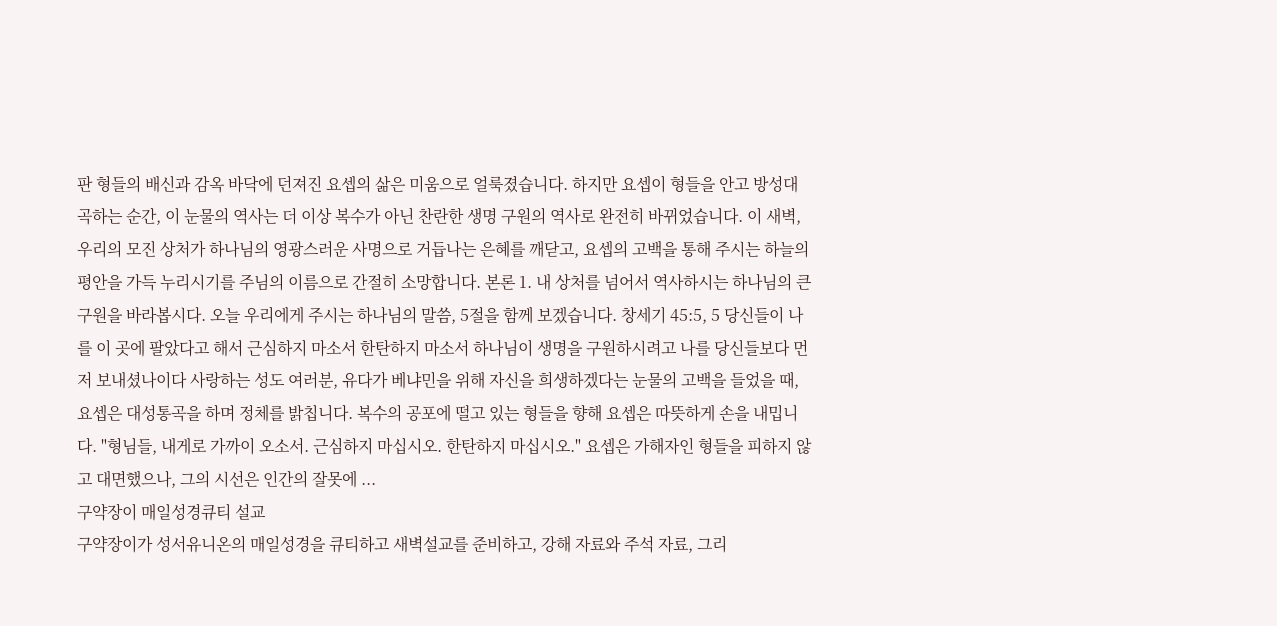판 형들의 배신과 감옥 바닥에 던져진 요셉의 삶은 미움으로 얼룩졌습니다. 하지만 요셉이 형들을 안고 방성대곡하는 순간, 이 눈물의 역사는 더 이상 복수가 아닌 찬란한 생명 구원의 역사로 완전히 바뀌었습니다. 이 새벽, 우리의 모진 상처가 하나님의 영광스러운 사명으로 거듭나는 은혜를 깨닫고, 요셉의 고백을 통해 주시는 하늘의 평안을 가득 누리시기를 주님의 이름으로 간절히 소망합니다. 본론 1. 내 상처를 넘어서 역사하시는 하나님의 큰 구원을 바라봅시다. 오늘 우리에게 주시는 하나님의 말씀, 5절을 함께 보겠습니다. 창세기 45:5, 5 당신들이 나를 이 곳에 팔았다고 해서 근심하지 마소서 한탄하지 마소서 하나님이 생명을 구원하시려고 나를 당신들보다 먼저 보내셨나이다 사랑하는 성도 여러분, 유다가 베냐민을 위해 자신을 희생하겠다는 눈물의 고백을 들었을 때, 요셉은 대성통곡을 하며 정체를 밝칩니다. 복수의 공포에 떨고 있는 형들을 향해 요셉은 따뜻하게 손을 내밉니다. "형님들, 내게로 가까이 오소서. 근심하지 마십시오. 한탄하지 마십시오." 요셉은 가해자인 형들을 피하지 않고 대면했으나, 그의 시선은 인간의 잘못에 ...
구약장이 매일성경큐티 설교
구약장이가 성서유니온의 매일성경을 큐티하고 새벽설교를 준비하고, 강해 자료와 주석 자료, 그리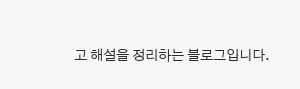고 해설을 정리하는 블로그입니다.